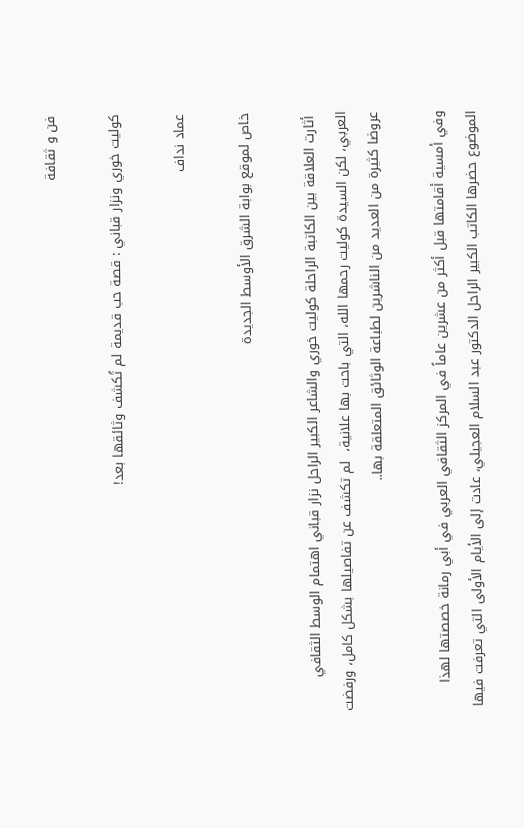فن و ثقافة

كوليت خوري ونزار قباني : قصة حب قديمة لم تُكشف وثائقها بعد!

عماد نداف

خاص لموقع بوابة الشرق الأوسط الجديدة

 أثارت العلاقة بين الكاتبة الراحلة كوليت خوري والشاعر الكبير الراحل نزار قباني اهتمام الوسط الثقافي العربي، لكن السيدة كوليت رحمها الله، التي باحت بها علانية،  لم تكشف عن تفاصيلها بشكل كامل، ورفضت عروضا كثيرة من العديد من الناشرين لطباعة الوثائق المتعلقة بها..

وفي أمسية أقامتها قبل أكثر من عشرين عاماً في المركز الثقافي العربي في أبي رمانة خصصتها لهذا الموضوع حضرها الكاتب الكبير الراحل الدكتور عبد السلام العجيلي، عادت إلى الأيام الأولى التي تعرفت فيها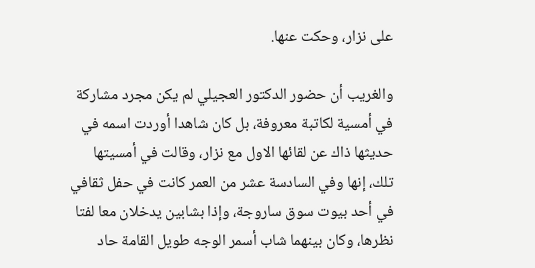على نزار، وحكت عنها.

والغريب أن حضور الدكتور العجيلي لم يكن مجرد مشاركة في أمسية لكاتبة معروفة، بل كان شاهدا أوردت اسمه في حديثها ذاك عن لقائها الاول مع نزار، وقالت في أمسيتها تلك، إنها وفي السادسة عشر من العمر كانت في حفل ثقافي في أحد بيوت سوق ساروجة، وإذا بشابين يدخلان معا لفتا نظرها، وكان بينهما شاب أسمر الوجه طويل القامة حاد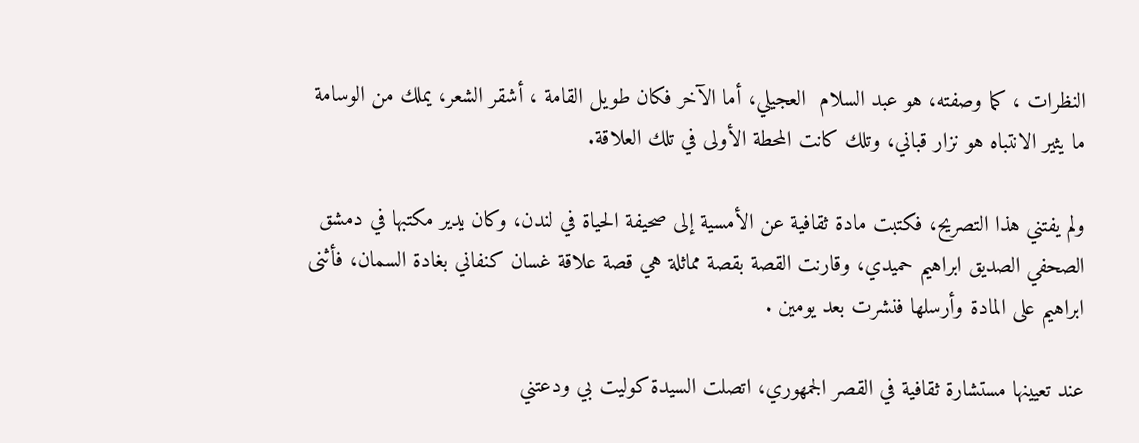النظرات ، كما وصفته، هو عبد السلام  العجيلي، أما الآخر فكان طويل القامة ، أشقر الشعر، يملك من الوسامة ما يثير الانتباه هو نزار قباني، وتلك كانت المحطة الأولى في تلك العلاقة.

ولم يفتني هذا التصريح، فكتبت مادة ثقافية عن الأمسية إلى صحيفة الحياة في لندن، وكان يدير مكتبها في دمشق الصحفي الصديق ابراهيم حميدي، وقارنت القصة بقصة مماثلة هي قصة علاقة غسان كنفاني بغادة السمان، فأثنى  ابراهيم على المادة وأرسلها فنشرت بعد يومين .

عند تعيينها مستشارة ثقافية في القصر الجمهوري، اتصلت السيدة كوليت بي ودعتني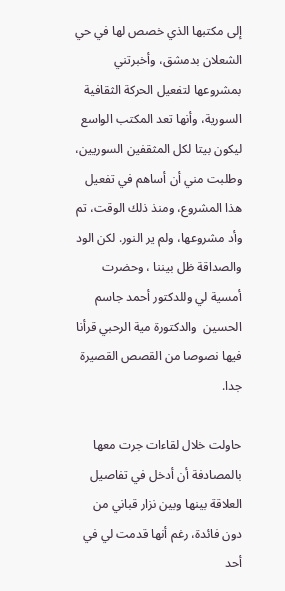إلى مكتبها الذي خصص لها في حي الشعلان بدمشق، وأخبرتني بمشروعها لتفعيل الحركة الثقافية السورية، وأنها تعد المكتب الواسع ليكون بيتا لكل المثقفين السوريين، وطلبت مني أن أساهم في تفعيل هذا المشروع، ومنذ ذلك الوقت، تم وأد مشروعها، ولم ير النور. لكن الود والصداقة ظل بيننا ، وحضرت أمسية لي وللدكتور أحمد جاسم الحسين  والدكتورة مية الرحبي قرأنا فيها نصوصا من القصص القصيرة جدا.

حاولت خلال لقاءات جرت معها بالمصادفة أن أدخل في تفاصيل العلاقة بينها وبين نزار قباني من دون فائدة، رغم أنها قدمت لي في أحد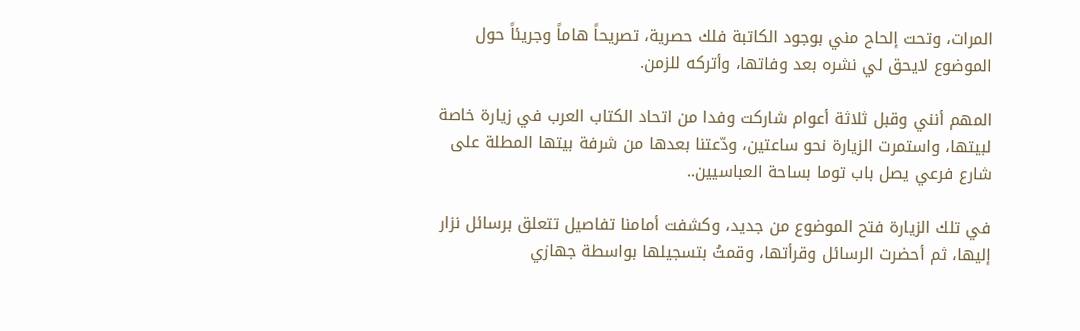المرات، وتحت إلحاح مني بوجود الكاتبة فلك حصرية، تصريحاً هاماً وجريئاً حول الموضوع لايحق لي نشره بعد وفاتها، وأتركه للزمن.

المهم أنني وقبل ثلاثة أعوام شاركت وفدا من اتحاد الكتاب العرب في زيارة خاصة لبيتها، واستمرت الزيارة نحو ساعتين، ودّعتنا بعدها من شرفة بيتها المطلة على شارع فرعي يصل باب توما بساحة العباسيين..

في تلك الزيارة فتح الموضوع من جديد، وكشفت أمامنا تفاصيل تتعلق برسائل نزار إليها، ثم أحضرت الرسائل وقرأتها، وقمتُ بتسجيلها بواسطة جهازي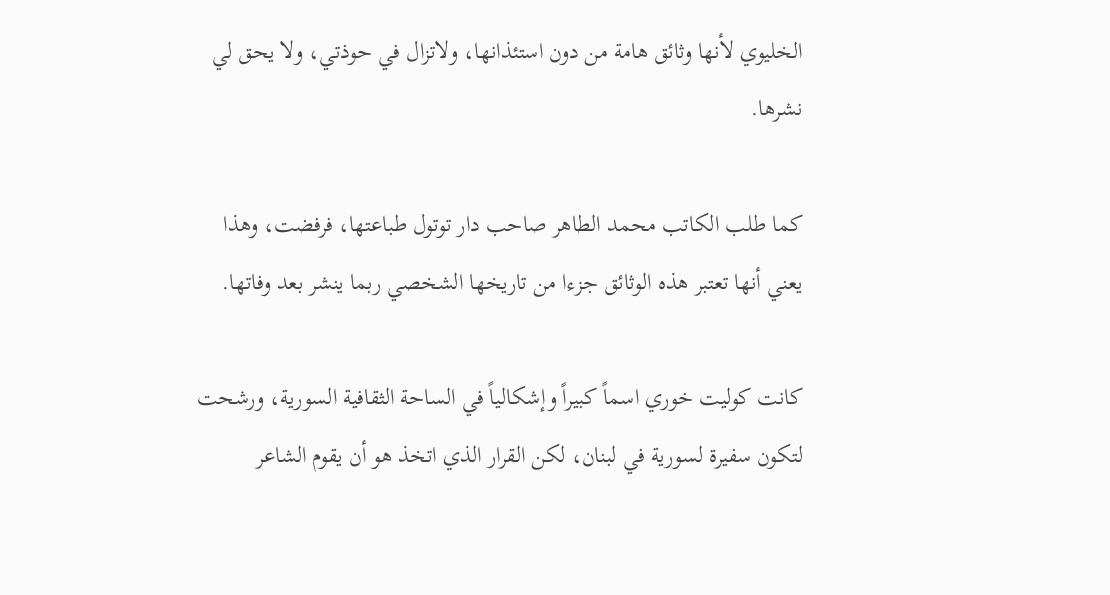الخليوي لأنها وثائق هامة من دون استئذانها، ولاتزال في حوذتي، ولا يحق لي نشرها.

كما طلب الكاتب محمد الطاهر صاحب دار توتول طباعتها، فرفضت، وهذا يعني أنها تعتبر هذه الوثائق جزءا من تاريخها الشخصي ربما ينشر بعد وفاتها.

كانت كوليت خوري اسماً كبيراً وإشكالياً في الساحة الثقافية السورية، ورشحت لتكون سفيرة لسورية في لبنان، لكن القرار الذي اتخذ هو أن يقوم الشاعر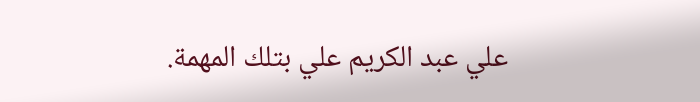علي عبد الكريم علي بتلك المهمة.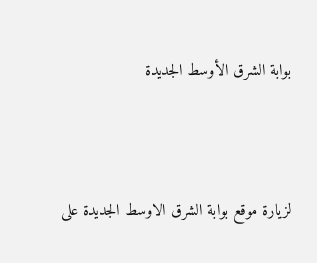بوابة الشرق الأوسط الجديدة



لزيارة موقع بوابة الشرق الاوسط الجديدة على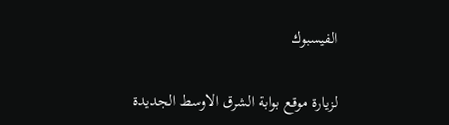الفيسبوك

لزيارة موقع بوابة الشرق الاوسط الجديدة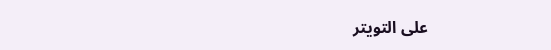على التويتر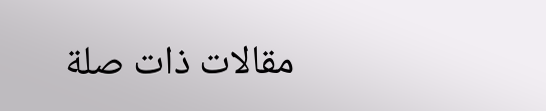مقالات ذات صلة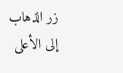زر الذهاب إلى الأعلى